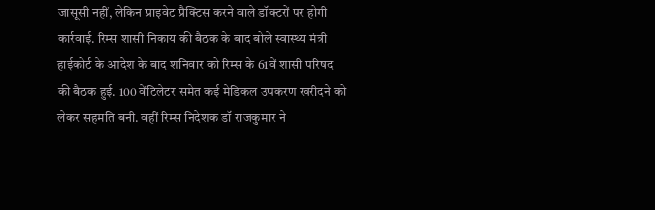जासूसी नहीं, लेकिन प्राइवेट प्रैक्टिस करने वाले डॉक्टरों पर होगी कार्रवाई. रिम्स शासी निकाय की बैठक के बाद बोले स्वास्थ्य मंत्री
हाईकोर्ट के आदेश के बाद शनिवार को रिम्स के 61वें शासी परिषद की बैठक हुई. 100 वेंटिलेटर समेत कई मेडिकल उपकरण खरीदने को लेकर सहमति बनी. वहीं रिम्स निदेशक डॉ राजकुमार ने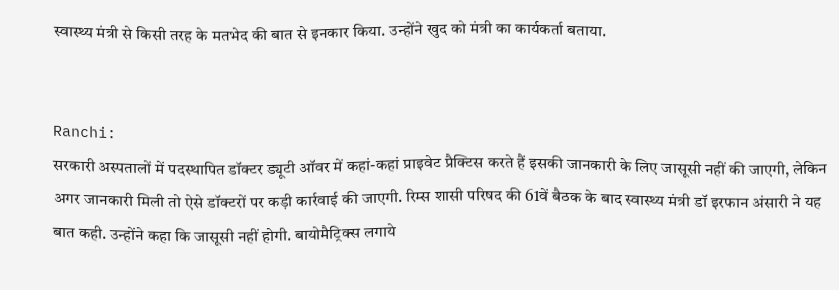स्वास्थ्य मंत्री से किसी तरह के मतभेद की बात से इनकार किया. उन्होंने खुद को मंत्री का कार्यकर्ता बताया.


Ranchi:
सरकारी अस्पतालों में पदस्थापित डॉक्टर ड्यूटी ऑवर में कहां-कहां प्राइवेट प्रैक्टिस करते हैं इसकी जानकारी के लिए जासूसी नहीं की जाएगी, लेकिन अगर जानकारी मिली तो ऐसे डॉक्टरों पर कड़ी कार्रवाई की जाएगी. रिम्स शासी परिषद की 61वें बैठक के बाद स्वास्थ्य मंत्री डॉ इरफान अंसारी ने यह बात कही. उन्होंने कहा कि जासूसी नहीं होगी. बायोमैट्रिक्स लगाये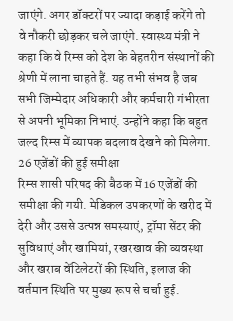जाएंगे. अगर डॉक्टरों पर ज्यादा कड़ाई करेंगे तो वे नौकरी छोड़कर चले जाएंगे. स्वास्थ्य मंत्री ने कहा कि वे रिम्स को देश के बेहतरीन संस्थानों की श्रेणी में लाना चाहते हैं. यह तभी संभव है जब सभी जिम्मेदार अधिकारी और कर्मचारी गंभीरता से अपनी भूमिका निभाएं. उन्होंने कहा कि बहुत जल्द रिम्स में व्यापक बदलाव देखने को मिलेगा.
26 एजेंडों की हुई समीक्षा
रिम्स शासी परिषद की बैठक में 16 एजेंडों की समीक्षा की गयी. मेडिकल उपकरणों के खरीद में देरी और उससे उत्पन्न समस्याएं, ट्रॉमा सेंटर की सुविधाएं और खामियां, रखरखाव की व्यवस्था और खराब वेंटिलेटरों की स्थिति, इलाज की वर्तमान स्थिति पर मुख्य रूप से चर्चा हुई.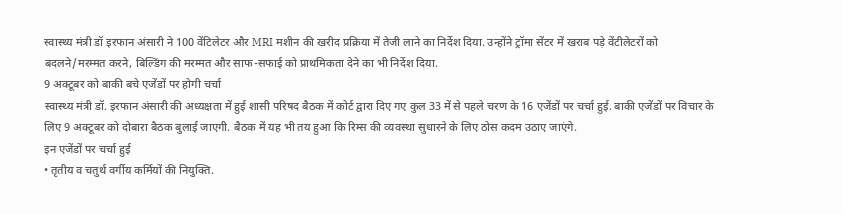स्वास्थ्य मंत्री डॉ इरफान अंसारी ने 100 वेंटिलेटर और MRI मशीन की खरीद प्रक्रिया में तेजी लाने का निर्देश दिया. उन्होंने ट्रॉमा सेंटर में खराब पड़े वेंटीलेटरों को बदलने/मरम्मत करने, बिल्डिंग की मरम्मत और साफ-सफाई को प्राथमिकता देने का भी निर्देश दिया.
9 अक्टूबर को बाकी बचे एजेंडों पर होगी चर्चा
स्वास्थ्य मंत्री डॉ. इरफान अंसारी की अध्यक्षता में हुई शासी परिषद बैठक में कोर्ट द्वारा दिए गए कुल 33 में से पहले चरण के 16 एजेंडों पर चर्चा हुई. बाकी एजेंडों पर विचार के लिए 9 अक्टूबर को दोबारा बैठक बुलाई जाएगी. बैठक में यह भी तय हुआ कि रिम्स की व्यवस्था सुधारने के लिए ठोस कदम उठाए जाएंगे.
इन एजेंडों पर चर्चा हुई
• तृतीय व चतुर्थ वर्गीय कर्मियों की नियुक्ति.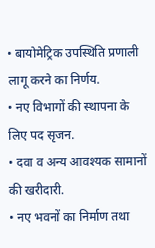• बायोमेट्रिक उपस्थिति प्रणाली लागू करने का निर्णय.
• नए विभागों की स्थापना के लिए पद सृजन.
• दवा व अन्य आवश्यक सामानों की खरीदारी.
• नए भवनों का निर्माण तथा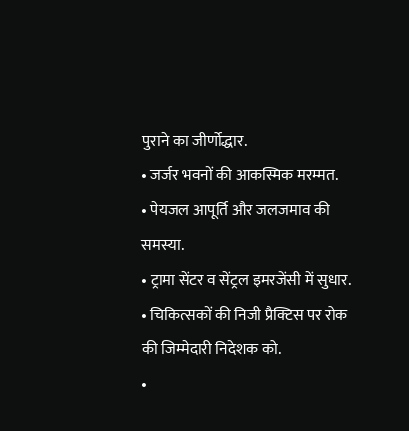पुराने का जीर्णोद्धार.
• जर्जर भवनों की आकस्मिक मरम्मत.
• पेयजल आपूर्ति और जलजमाव की समस्या.
• ट्रामा सेंटर व सेंट्रल इमरजेंसी में सुधार.
• चिकित्सकों की निजी प्रैक्टिस पर रोक की जिम्मेदारी निदेशक को.
•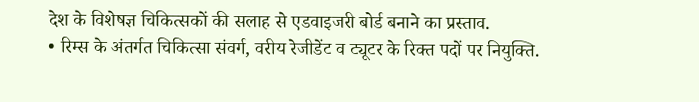देश के विशेषज्ञ चिकित्सकों की सलाह से एडवाइजरी बोर्ड बनाने का प्रस्ताव.
• रिम्स के अंतर्गत चिकित्सा संवर्ग, वरीय रेजीडेंट व ट्यूटर के रिक्त पदों पर नियुक्ति.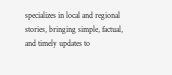specializes in local and regional stories, bringing simple, factual, and timely updates to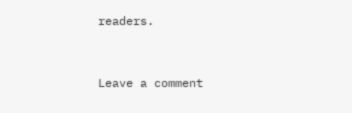readers.



Leave a comment